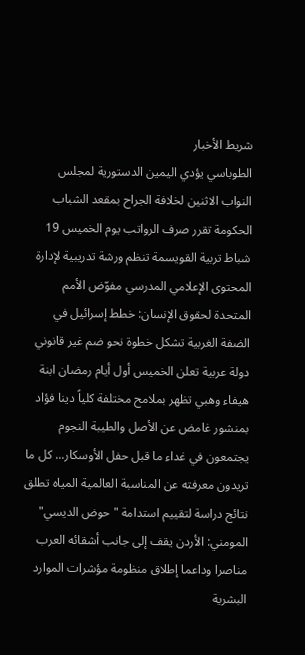شريط الأخبار
الطوباسي يؤدي اليمين الدستورية لمجلس النواب الاثنين لخلافة الجراح بمقعد الشباب الحكومة تقرر صرف الرواتب يوم الخميس 19 شباط تربية القويسمة تنظم ورشة تدريبية لإدارة المحتوى الإعلامي المدرسي مفوّض الأمم المتحدة لحقوق الإنسان: خطط إسرائيل في الضفة الغربية تشكل خطوة نحو ضم غير قانوني دولة عربية تعلن الخميس أول أيام رمضان ابنة هيفاء وهبي تظهر بملامح مختلفة كلياً دينا فؤاد بمنشور غامض عن الأصل والطيبة النجوم يجتمعون في غداء ما قبل حفل الأوسكار... كل ما تريدون معرفته عن المناسبة العالمية المياه تطلق نتائج دراسة لتقييم استدامة "حوض الديسي" المومني: الأردن يقف إلى جانب أشقائه العرب مناصرا وداعما إطلاق منظومة مؤشرات الموارد البشرية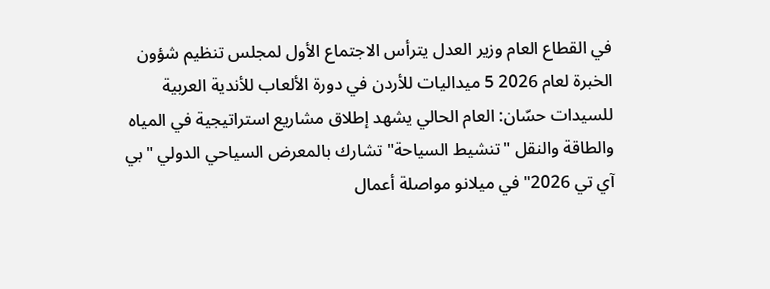في القطاع العام وزير العدل يترأس الاجتماع الأول لمجلس تنظيم شؤون الخبرة لعام 2026 5 ميداليات للأردن في دورة الألعاب للأندية العربية للسيدات حسّان: العام الحالي يشهد إطلاق مشاريع استراتيجية في المياه والطاقة والنقل "تنشيط السياحة" تشارك بالمعرض السياحي الدولي "بي آي تي 2026" في ميلانو مواصلة أعمال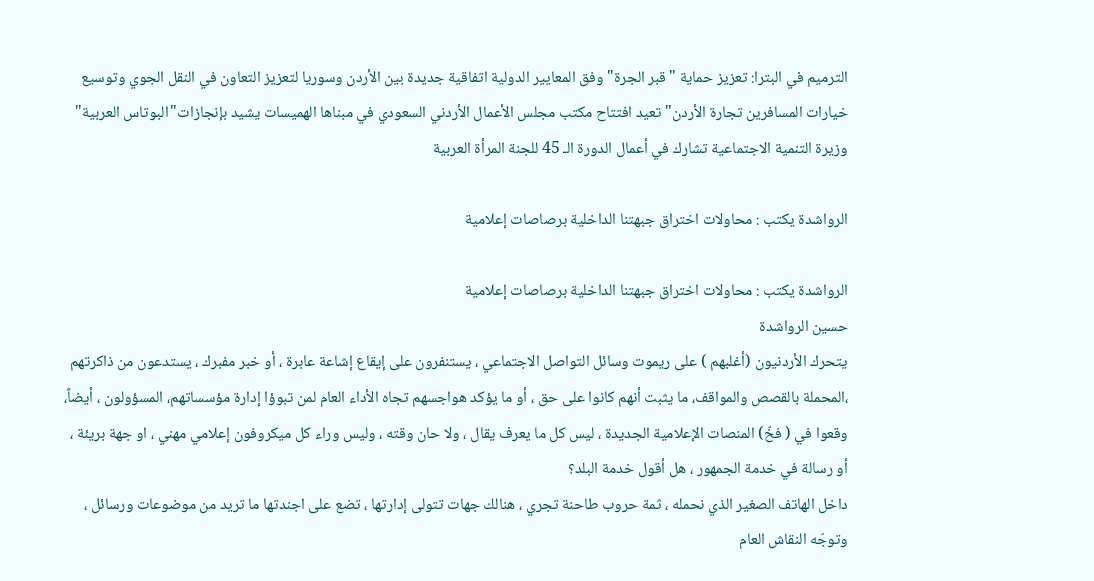الترميم في البترا: تعزيز حماية "قبر الجرة" وفق المعايير الدولية اتفاقية جديدة بين الأردن وسوريا لتعزيز التعاون في النقل الجوي وتوسيع خيارات المسافرين تجارة الأردن" تعيد افتتاح مكتب مجلس الأعمال الأردني السعودي في مبناها الهميسات يشيد بإنجازات"البوتاس العربية" وزيرة التنمية الاجتماعية تشارك في أعمال الدورة الـ 45 للجنة المرأة العربية

الرواشدة يكتب : محاولات اختراق جبهتنا الداخلية برصاصات إعلامية

الرواشدة يكتب : محاولات اختراق جبهتنا الداخلية برصاصات إعلامية
حسين الرواشدة
يتحرك الأردنيون (أغلبهم ) على ريموت وسائل التواصل الاجتماعي ، يستنفرون على إيقاع إشاعة عابرة ، أو خبر مفبرك ، يستدعون من ذاكرتهم ،المحملة بالقصص والمواقف، ما يثبت أنهم كانوا على حق ، أو ما يؤكد هواجسهم تجاه الأداء العام لمن تبوؤا إدارة مؤسساتهم، المسؤولون ، أيضاً، وقعوا في ( فخّ) المنصات الإعلامية الجديدة ، ليس كل ما يعرف يقال ، ولا حان وقته ، وليس وراء كل ميكروفون إعلامي مهني ، او جهة بريئة ، أو رسالة في خدمة الجمهور ، هل أقول خدمة البلد؟
داخل الهاتف الصغير الذي نحمله ، ثمة حروب طاحنة تجري ، هنالك جهات تتولى إدارتها ، تضع على اجندتها ما تريد من موضوعات ورسائل ، وتوجّه النقاش العام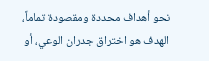نحو أهداف محددة ومقصودة تماماً، الهدف هو اختراق جدران الوعي، أو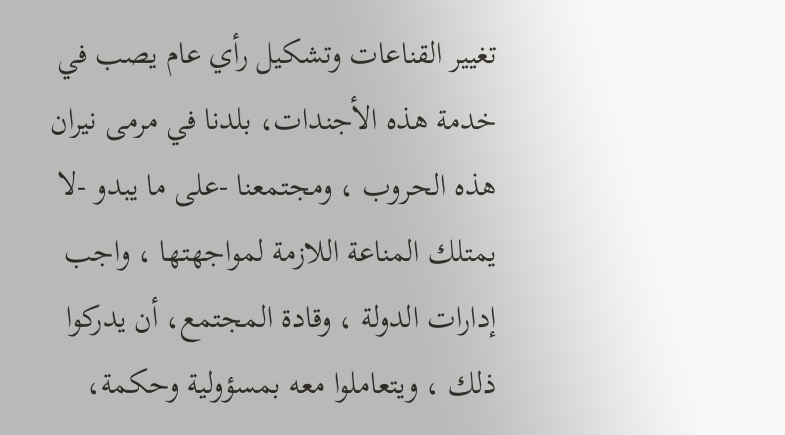تغيير القناعات وتشكيل رأي عام يصب في خدمة هذه الأجندات، بلدنا في مرمى نيران هذه الحروب ، ومجتمعنا -على ما يبدو -لا يمتلك المناعة اللازمة لمواجهتها ، واجب إدارات الدولة ، وقادة المجتمع، أن يدركوا ذلك ، ويتعاملوا معه بمسؤولية وحكمة،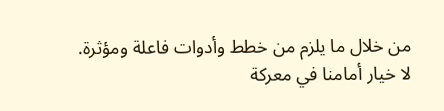من خلال ما يلزم من خطط وأدوات فاعلة ومؤثرة.
لا خيار أمامنا في معركة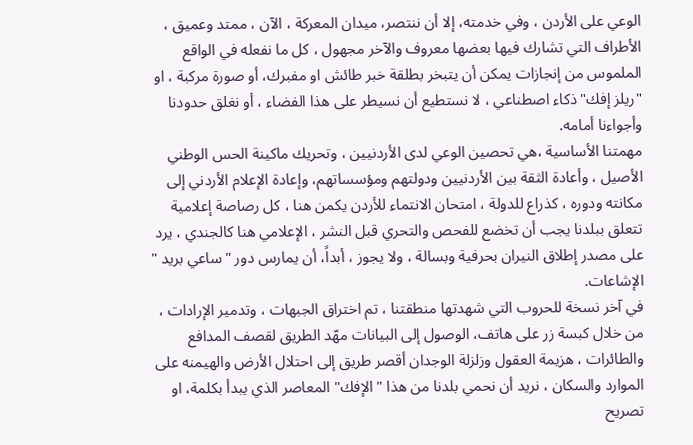الوعي على الأردن ، وفي خدمته، إلا أن ننتصر، ميدان المعركة ، الآن ، ممتد وعميق ، الأطراف التي تشارك فيها بعضها معروف والآخر مجهول ، كل ما نفعله في الواقع الملموس من إنجازات يمكن أن يتبخر بطلقة خبر طائش او مفبرك، أو صورة مركبة ، او "ريلز إفك"ذكاء اصطناعي ، لا نستطيع أن نسيطر على هذا الفضاء ، أو نغلق حدودنا وأجواءنا أمامه.
مهمتنا الأساسية ،هي تحصين الوعي لدى الأردنيين ، وتحريك ماكينة الحس الوطني الأصيل ، وأعادة الثقة بين الأردنيين ودولتهم ومؤسساتهم، وإعادة الإعلام الأردني إلى مكانته ودوره ، كذراع للدولة ، امتحان الانتماء للأردن يكمن هنا ، كل رصاصة إعلامية تتعلق ببلدنا يجب أن تخضع للفحص والتحري قبل النشر ، الإعلامي هنا كالجندي ، يرد على مصدر إطلاق النيران بحرفية وبسالة ، ولا يجوز ، أبداً، أن يمارس دور "ساعي بريد " الإشاعات.
في آخر نسخة للحروب التي شهدتها منطقتنا ، تم اختراق الجبهات ، وتدمير الإرادات ، من خلال كبسة زر على هاتف، الوصول إلى البيانات مهّد الطريق لقصف المدافع والطائرات ، هزيمة العقول وزلزلة الوجدان أقصر طريق إلى احتلال الأرض والهيمنه على الموارد والسكان ، نريد أن نحمي بلدنا من هذا " الإفك" المعاصر الذي يبدأ بكلمة، او تصريح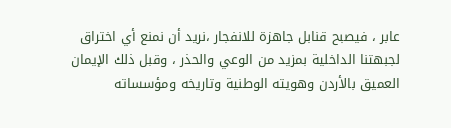عابر ، فيصبح قنابل جاهزة للانفجار ،نريد أن نمنع أي اختراق لجبهتنا الداخلية بمزيد من الوعي والحذر ، وقبل ذلك الإيمان العميق بالأردن وهويته الوطنية وتاريخه ومؤسساته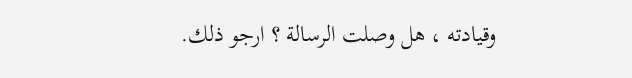وقيادته ، هل وصلت الرسالة ؟ ارجو ذلك.